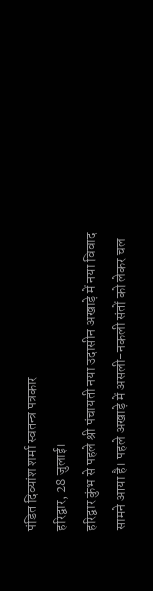पंडित दिव्यांश शर्मा स्वतन्त्र पत्रकार
हरिद्वार, 28 जुलाई।
हरिद्वार कुंभ से पहले श्री पंचायती नया उदासीन अखाड़े में नया विवाद सामने आया है। पहले अखाड़े में असली-नकली संतों को लेकर चल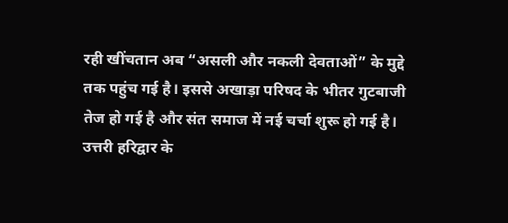रही खींचतान अब “असली और नकली देवताओं” के मुद्दे तक पहुंच गई है। इससे अखाड़ा परिषद के भीतर गुटबाजी तेज हो गई है और संत समाज में नई चर्चा शुरू हो गई है।
उत्तरी हरिद्वार के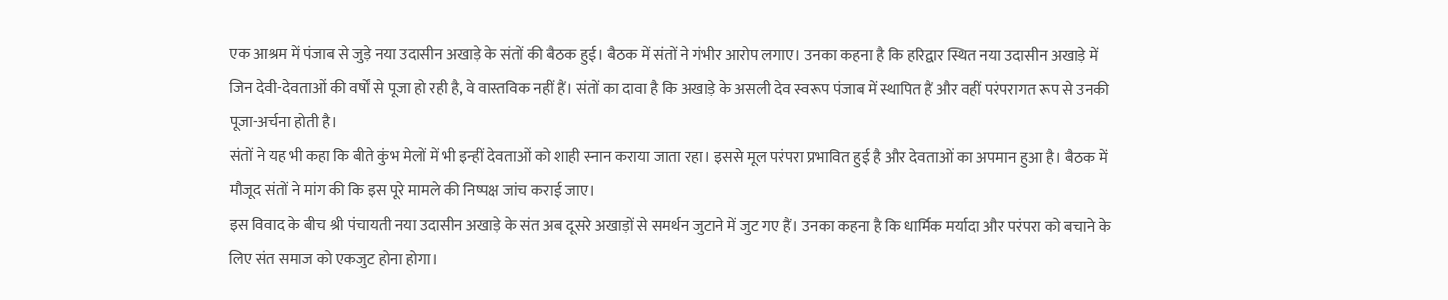एक आश्रम में पंजाब से जुड़े नया उदासीन अखाड़े के संतों की बैठक हुई। बैठक में संतों ने गंभीर आरोप लगाए। उनका कहना है कि हरिद्वार स्थित नया उदासीन अखाड़े में जिन देवी-देवताओं की वर्षों से पूजा हो रही है, वे वास्तविक नहीं हैं। संतों का दावा है कि अखाड़े के असली देव स्वरूप पंजाब में स्थापित हैं और वहीं परंपरागत रूप से उनकी पूजा-अर्चना होती है।
संतों ने यह भी कहा कि बीते कुंभ मेलों में भी इन्हीं देवताओं को शाही स्नान कराया जाता रहा। इससे मूल परंपरा प्रभावित हुई है और देवताओं का अपमान हुआ है। बैठक में मौजूद संतों ने मांग की कि इस पूरे मामले की निष्पक्ष जांच कराई जाए।
इस विवाद के बीच श्री पंचायती नया उदासीन अखाड़े के संत अब दूसरे अखाड़ों से समर्थन जुटाने में जुट गए हैं। उनका कहना है कि धार्मिक मर्यादा और परंपरा को बचाने के लिए संत समाज को एकजुट होना होगा।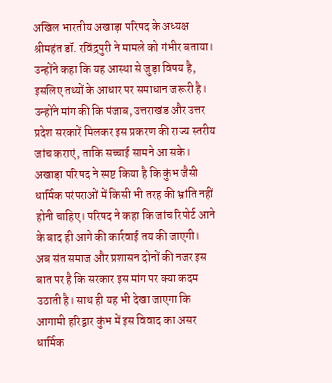अखिल भारतीय अखाड़ा परिषद के अध्यक्ष श्रीमहंत डॉ. रविंद्रपुरी ने मामले को गंभीर बताया। उन्होंने कहा कि यह आस्था से जुड़ा विषय है, इसलिए तथ्यों के आधार पर समाधान जरूरी है। उन्होंने मांग की कि पंजाब, उत्तराखंड और उत्तर प्रदेश सरकारें मिलकर इस प्रकरण की राज्य स्तरीय जांच कराएं, ताकि सच्चाई सामने आ सके। अखाड़ा परिषद ने स्पष्ट किया है कि कुंभ जैसी धार्मिक परंपराओं में किसी भी तरह की भ्रांति नहीं होनी चाहिए। परिषद ने कहा कि जांच रिपोर्ट आने के बाद ही आगे की कार्रवाई तय की जाएगी।
अब संत समाज और प्रशासन दोनों की नजर इस बात पर है कि सरकार इस मांग पर क्या कदम उठाती है। साथ ही यह भी देखा जाएगा कि आगामी हरिद्वार कुंभ में इस विवाद का असर धार्मिक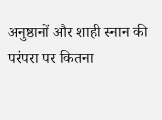अनुष्ठानों और शाही स्नान की परंपरा पर कितना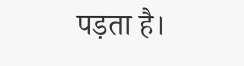पड़ता है।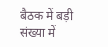बैठक में बड़ी संख्या में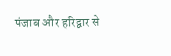पंजाब और हरिद्वार से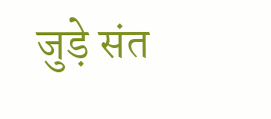जुड़े संत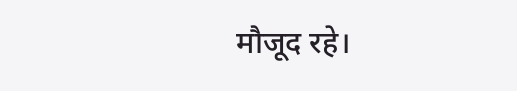मौजूद रहे।